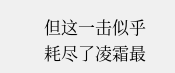但这一击似乎耗尽了凌霜最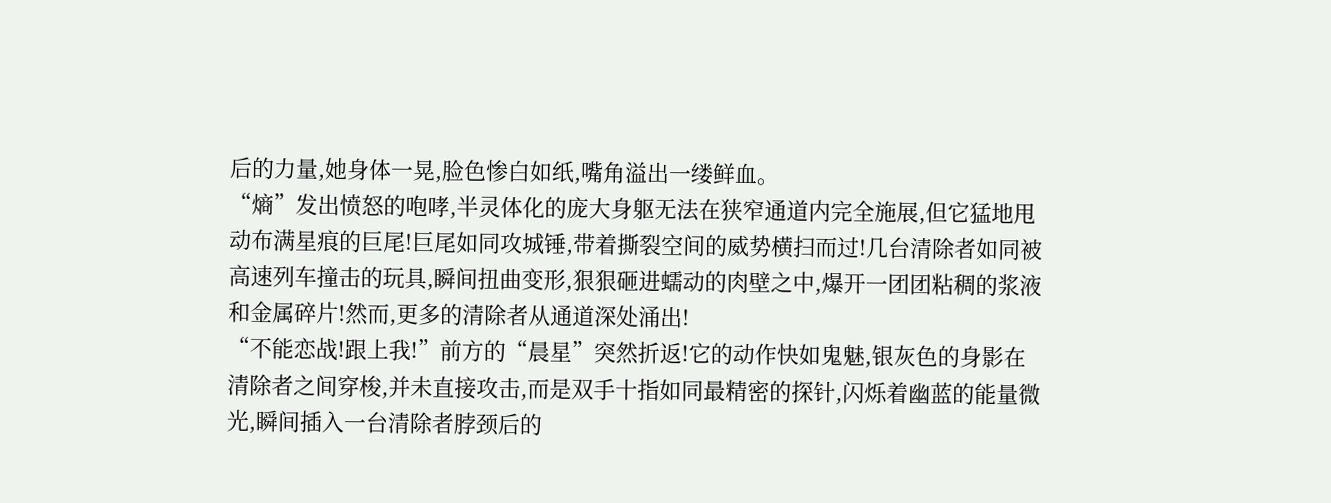后的力量,她身体一晃,脸色惨白如纸,嘴角溢出一缕鲜血。
“熵”发出愤怒的咆哮,半灵体化的庞大身躯无法在狭窄通道内完全施展,但它猛地甩动布满星痕的巨尾!巨尾如同攻城锤,带着撕裂空间的威势横扫而过!几台清除者如同被高速列车撞击的玩具,瞬间扭曲变形,狠狠砸进蠕动的肉壁之中,爆开一团团粘稠的浆液和金属碎片!然而,更多的清除者从通道深处涌出!
“不能恋战!跟上我!”前方的“晨星”突然折返!它的动作快如鬼魅,银灰色的身影在清除者之间穿梭,并未直接攻击,而是双手十指如同最精密的探针,闪烁着幽蓝的能量微光,瞬间插入一台清除者脖颈后的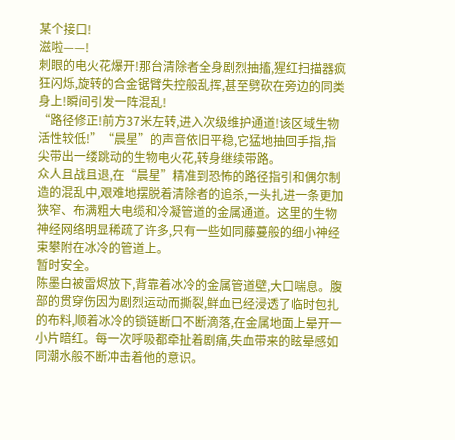某个接口!
滋啦——!
刺眼的电火花爆开!那台清除者全身剧烈抽搐,猩红扫描器疯狂闪烁,旋转的合金锯臂失控般乱挥,甚至劈砍在旁边的同类身上!瞬间引发一阵混乱!
“路径修正!前方37米左转,进入次级维护通道!该区域生物活性较低!”“晨星”的声音依旧平稳,它猛地抽回手指,指尖带出一缕跳动的生物电火花,转身继续带路。
众人且战且退,在“晨星”精准到恐怖的路径指引和偶尔制造的混乱中,艰难地摆脱着清除者的追杀,一头扎进一条更加狭窄、布满粗大电缆和冷凝管道的金属通道。这里的生物神经网络明显稀疏了许多,只有一些如同藤蔓般的细小神经束攀附在冰冷的管道上。
暂时安全。
陈墨白被雷烬放下,背靠着冰冷的金属管道壁,大口喘息。腹部的贯穿伤因为剧烈运动而撕裂,鲜血已经浸透了临时包扎的布料,顺着冰冷的锁链断口不断滴落,在金属地面上晕开一小片暗红。每一次呼吸都牵扯着剧痛,失血带来的眩晕感如同潮水般不断冲击着他的意识。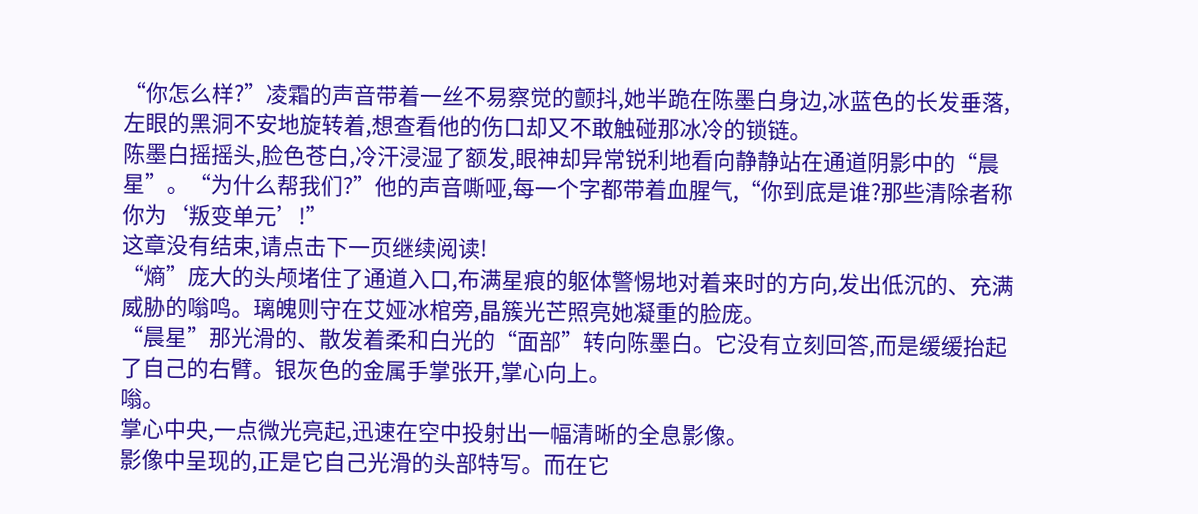“你怎么样?”凌霜的声音带着一丝不易察觉的颤抖,她半跪在陈墨白身边,冰蓝色的长发垂落,左眼的黑洞不安地旋转着,想查看他的伤口却又不敢触碰那冰冷的锁链。
陈墨白摇摇头,脸色苍白,冷汗浸湿了额发,眼神却异常锐利地看向静静站在通道阴影中的“晨星”。“为什么帮我们?”他的声音嘶哑,每一个字都带着血腥气,“你到底是谁?那些清除者称你为‘叛变单元’!”
这章没有结束,请点击下一页继续阅读!
“熵”庞大的头颅堵住了通道入口,布满星痕的躯体警惕地对着来时的方向,发出低沉的、充满威胁的嗡鸣。璃魄则守在艾娅冰棺旁,晶簇光芒照亮她凝重的脸庞。
“晨星”那光滑的、散发着柔和白光的“面部”转向陈墨白。它没有立刻回答,而是缓缓抬起了自己的右臂。银灰色的金属手掌张开,掌心向上。
嗡。
掌心中央,一点微光亮起,迅速在空中投射出一幅清晰的全息影像。
影像中呈现的,正是它自己光滑的头部特写。而在它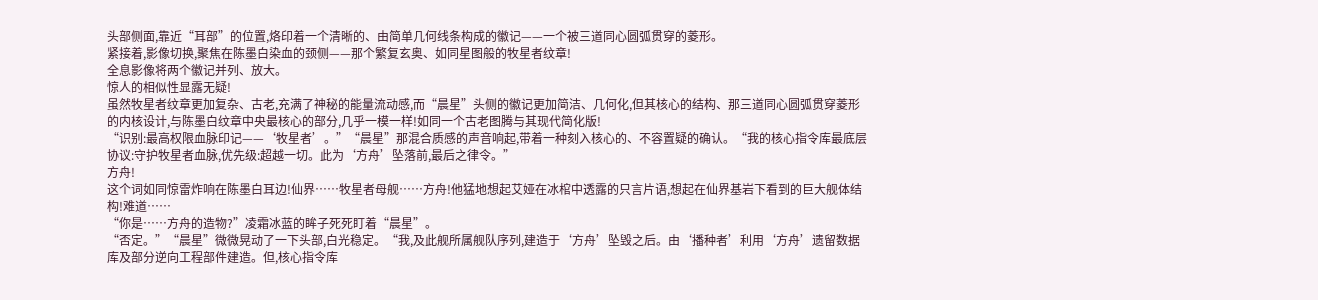头部侧面,靠近“耳部”的位置,烙印着一个清晰的、由简单几何线条构成的徽记——一个被三道同心圆弧贯穿的菱形。
紧接着,影像切换,聚焦在陈墨白染血的颈侧——那个繁复玄奥、如同星图般的牧星者纹章!
全息影像将两个徽记并列、放大。
惊人的相似性显露无疑!
虽然牧星者纹章更加复杂、古老,充满了神秘的能量流动感,而“晨星”头侧的徽记更加简洁、几何化,但其核心的结构、那三道同心圆弧贯穿菱形的内核设计,与陈墨白纹章中央最核心的部分,几乎一模一样!如同一个古老图腾与其现代简化版!
“识别:最高权限血脉印记——‘牧星者’。”“晨星”那混合质感的声音响起,带着一种刻入核心的、不容置疑的确认。“我的核心指令库最底层协议:守护牧星者血脉,优先级:超越一切。此为‘方舟’坠落前,最后之律令。”
方舟!
这个词如同惊雷炸响在陈墨白耳边!仙界……牧星者母舰……方舟!他猛地想起艾娅在冰棺中透露的只言片语,想起在仙界基岩下看到的巨大舰体结构!难道……
“你是……方舟的造物?”凌霜冰蓝的眸子死死盯着“晨星”。
“否定。”“晨星”微微晃动了一下头部,白光稳定。“我,及此舰所属舰队序列,建造于‘方舟’坠毁之后。由‘播种者’利用‘方舟’遗留数据库及部分逆向工程部件建造。但,核心指令库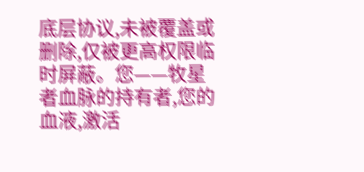底层协议,未被覆盖或删除,仅被更高权限临时屏蔽。您——牧星者血脉的持有者,您的血液,激活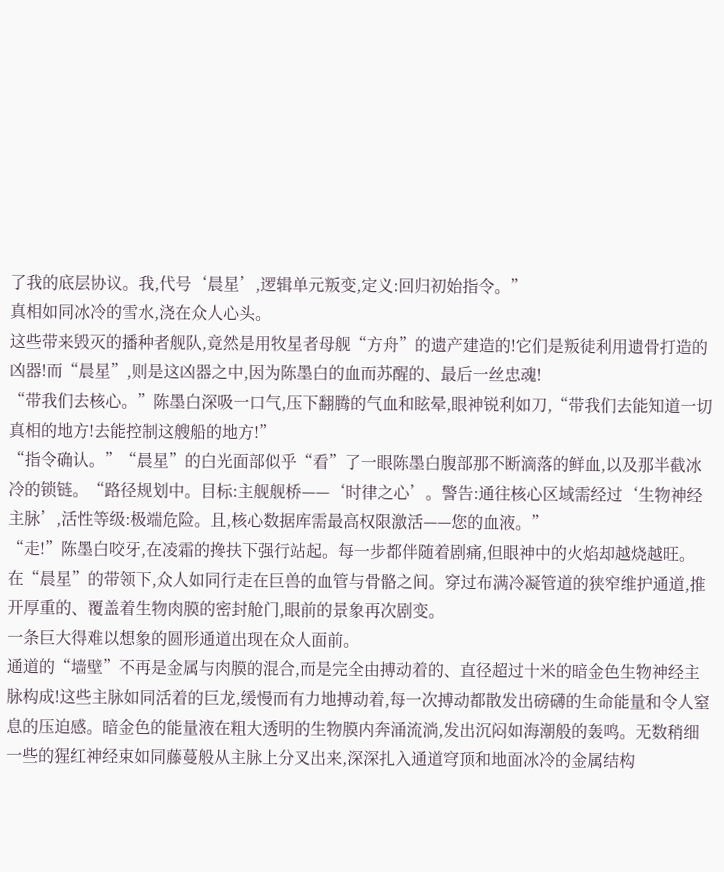了我的底层协议。我,代号‘晨星’,逻辑单元叛变,定义:回归初始指令。”
真相如同冰冷的雪水,浇在众人心头。
这些带来毁灭的播种者舰队,竟然是用牧星者母舰“方舟”的遗产建造的!它们是叛徒利用遗骨打造的凶器!而“晨星”,则是这凶器之中,因为陈墨白的血而苏醒的、最后一丝忠魂!
“带我们去核心。”陈墨白深吸一口气,压下翻腾的气血和眩晕,眼神锐利如刀,“带我们去能知道一切真相的地方!去能控制这艘船的地方!”
“指令确认。”“晨星”的白光面部似乎“看”了一眼陈墨白腹部那不断滴落的鲜血,以及那半截冰冷的锁链。“路径规划中。目标:主舰舰桥——‘时律之心’。警告:通往核心区域需经过‘生物神经主脉’,活性等级:极端危险。且,核心数据库需最高权限激活——您的血液。”
“走!”陈墨白咬牙,在凌霜的搀扶下强行站起。每一步都伴随着剧痛,但眼神中的火焰却越烧越旺。
在“晨星”的带领下,众人如同行走在巨兽的血管与骨骼之间。穿过布满冷凝管道的狭窄维护通道,推开厚重的、覆盖着生物肉膜的密封舱门,眼前的景象再次剧变。
一条巨大得难以想象的圆形通道出现在众人面前。
通道的“墙壁”不再是金属与肉膜的混合,而是完全由搏动着的、直径超过十米的暗金色生物神经主脉构成!这些主脉如同活着的巨龙,缓慢而有力地搏动着,每一次搏动都散发出磅礴的生命能量和令人窒息的压迫感。暗金色的能量液在粗大透明的生物膜内奔涌流淌,发出沉闷如海潮般的轰鸣。无数稍细一些的猩红神经束如同藤蔓般从主脉上分叉出来,深深扎入通道穹顶和地面冰冷的金属结构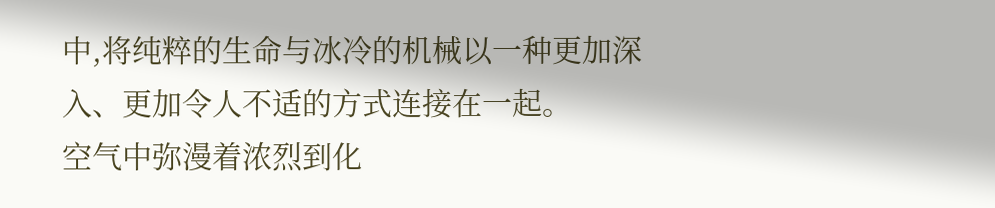中,将纯粹的生命与冰冷的机械以一种更加深入、更加令人不适的方式连接在一起。
空气中弥漫着浓烈到化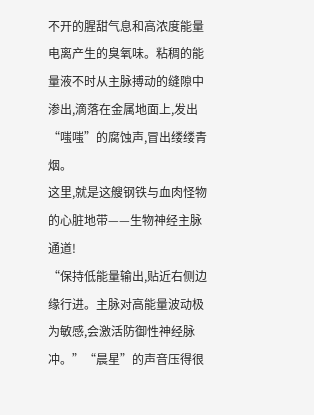不开的腥甜气息和高浓度能量电离产生的臭氧味。粘稠的能量液不时从主脉搏动的缝隙中渗出,滴落在金属地面上,发出“嗤嗤”的腐蚀声,冒出缕缕青烟。
这里,就是这艘钢铁与血肉怪物的心脏地带——生物神经主脉通道!
“保持低能量输出,贴近右侧边缘行进。主脉对高能量波动极为敏感,会激活防御性神经脉冲。”“晨星”的声音压得很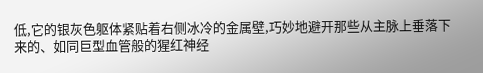低,它的银灰色躯体紧贴着右侧冰冷的金属壁,巧妙地避开那些从主脉上垂落下来的、如同巨型血管般的猩红神经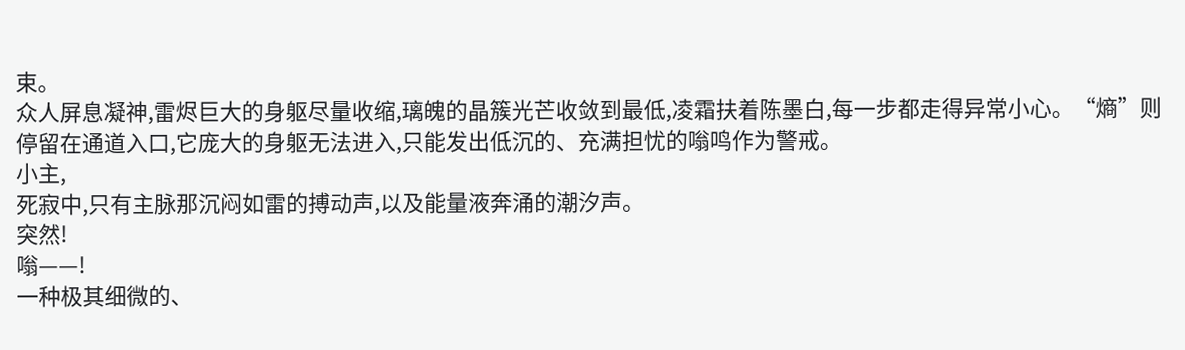束。
众人屏息凝神,雷烬巨大的身躯尽量收缩,璃魄的晶簇光芒收敛到最低,凌霜扶着陈墨白,每一步都走得异常小心。“熵”则停留在通道入口,它庞大的身躯无法进入,只能发出低沉的、充满担忧的嗡鸣作为警戒。
小主,
死寂中,只有主脉那沉闷如雷的搏动声,以及能量液奔涌的潮汐声。
突然!
嗡——!
一种极其细微的、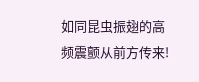如同昆虫振翅的高频震颤从前方传来!